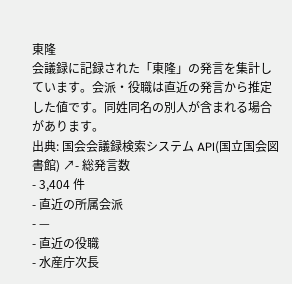東隆
会議録に記録された「東隆」の発言を集計しています。会派・役職は直近の発言から推定した値です。同姓同名の別人が含まれる場合があります。
出典: 国会会議録検索システム API(国立国会図書館) ↗- 総発言数
- 3,404 件
- 直近の所属会派
- —
- 直近の役職
- 水産庁次長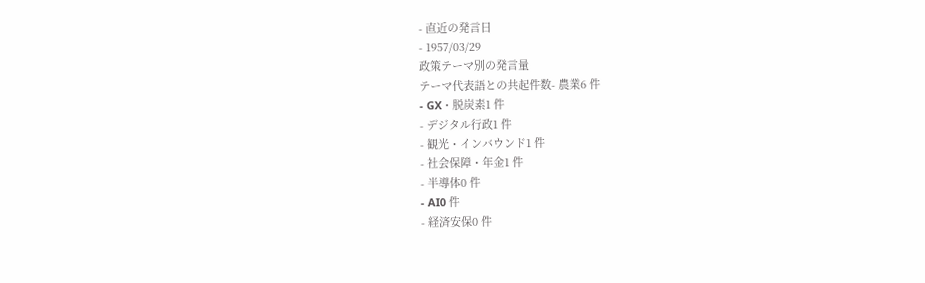- 直近の発言日
- 1957/03/29
政策テーマ別の発言量
テーマ代表語との共起件数- 農業6 件
- GX・脱炭素1 件
- デジタル行政1 件
- 観光・インバウンド1 件
- 社会保障・年金1 件
- 半導体0 件
- AI0 件
- 経済安保0 件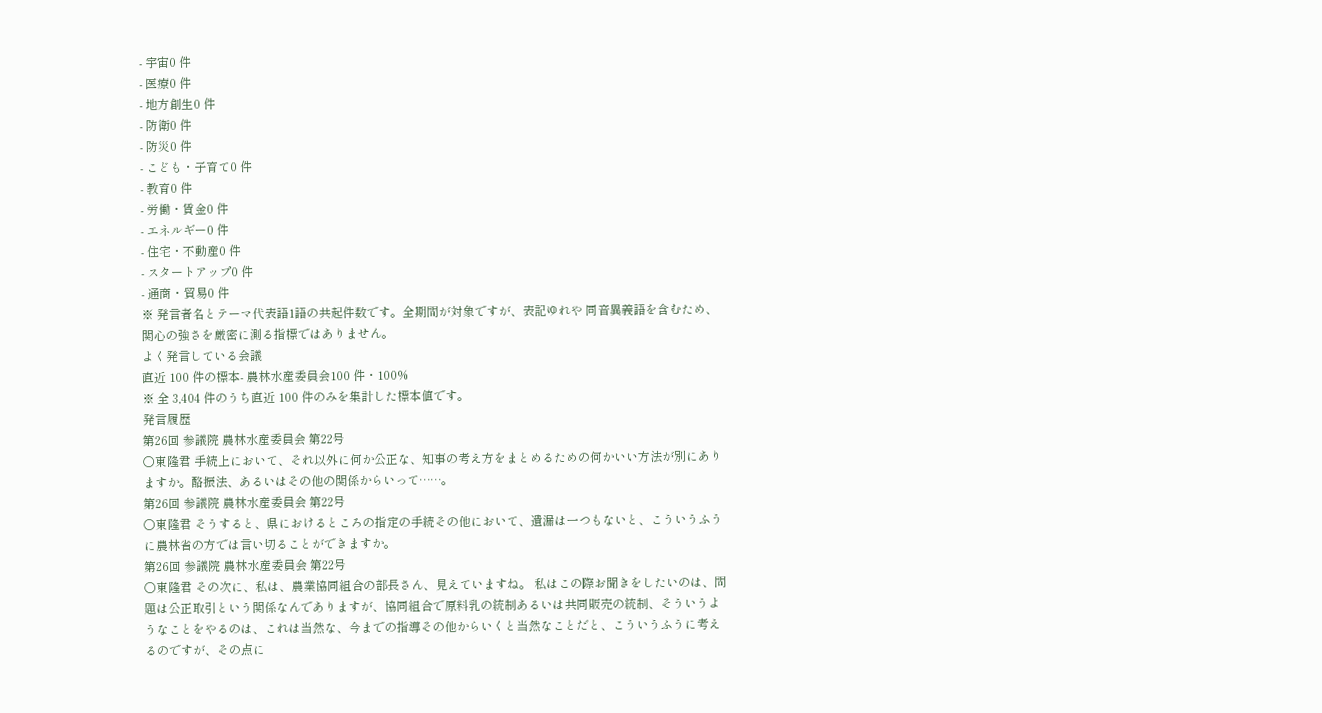- 宇宙0 件
- 医療0 件
- 地方創生0 件
- 防衛0 件
- 防災0 件
- こども・子育て0 件
- 教育0 件
- 労働・賃金0 件
- エネルギー0 件
- 住宅・不動産0 件
- スタートアップ0 件
- 通商・貿易0 件
※ 発言者名とテーマ代表語1語の共起件数です。全期間が対象ですが、表記ゆれや 同音異義語を含むため、関心の強さを厳密に測る指標ではありません。
よく発言している会議
直近 100 件の標本- 農林水産委員会100 件・100%
※ 全 3,404 件のうち直近 100 件のみを集計した標本値です。
発言履歴
第26回 参議院 農林水産委員会 第22号
○東隆君 手続上において、それ以外に何か公正な、知事の考え方をまとめるための何かいい方法が別にありますか。酪振法、あるいはその他の関係からいって……。
第26回 参議院 農林水産委員会 第22号
○東隆君 そうすると、県におけるところの指定の手続その他において、遺漏は一つもないと、こういうふうに農林省の方では言い切ることができますか。
第26回 参議院 農林水産委員会 第22号
○東隆君 その次に、私は、農業協同組合の部長さん、見えていますね。 私はこの際お聞きをしたいのは、問題は公正取引という関係なんでありますが、協同組合で原料乳の統制あるいは共同販売の統制、そういうようなことをやるのは、これは当然な、今までの指導その他からいくと当然なことだと、こういうふうに考えるのですが、その点に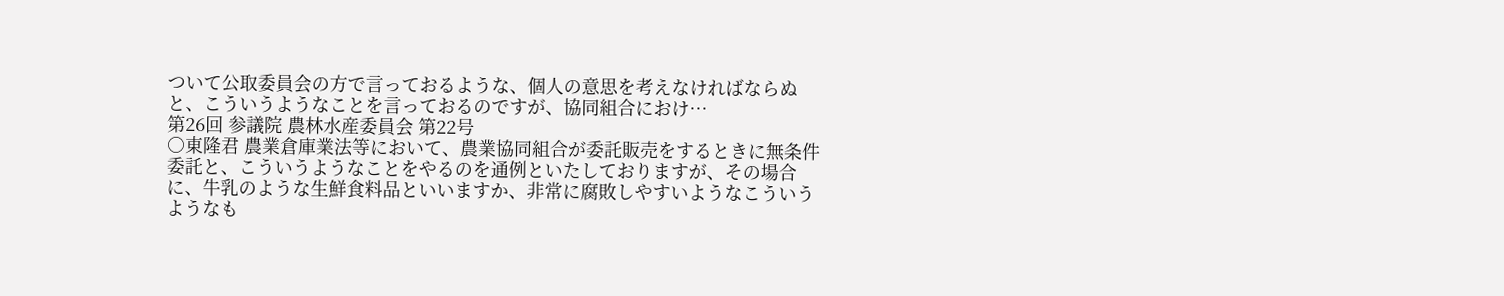ついて公取委員会の方で言っておるような、個人の意思を考えなければならぬと、こういうようなことを言っておるのですが、協同組合におけ…
第26回 参議院 農林水産委員会 第22号
○東隆君 農業倉庫業法等において、農業協同組合が委託販売をするときに無条件委託と、こういうようなことをやるのを通例といたしておりますが、その場合に、牛乳のような生鮮食料品といいますか、非常に腐敗しやすいようなこういうようなも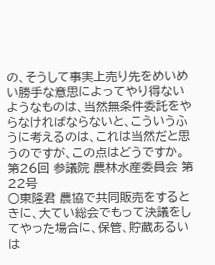の、そうして事実上売り先をめいめい勝手な意思によってやり得ないようなものは、当然無条件委託をやらなければならないと、こういうふうに考えるのは、これは当然だと思うのですが、この点はどうですか。
第26回 参議院 農林水産委員会 第22号
○東隆君 農協で共同販売をするときに、大てい総会でもって決議をしてやった場合に、保管、貯蔵あるいは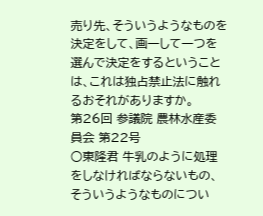売り先、そういうようなものを決定をして、画一して一つを選んで決定をするということは、これは独占禁止法に触れるおそれがありますか。
第26回 参議院 農林水産委員会 第22号
○東隆君 牛乳のように処理をしなければならないもの、そういうようなものについ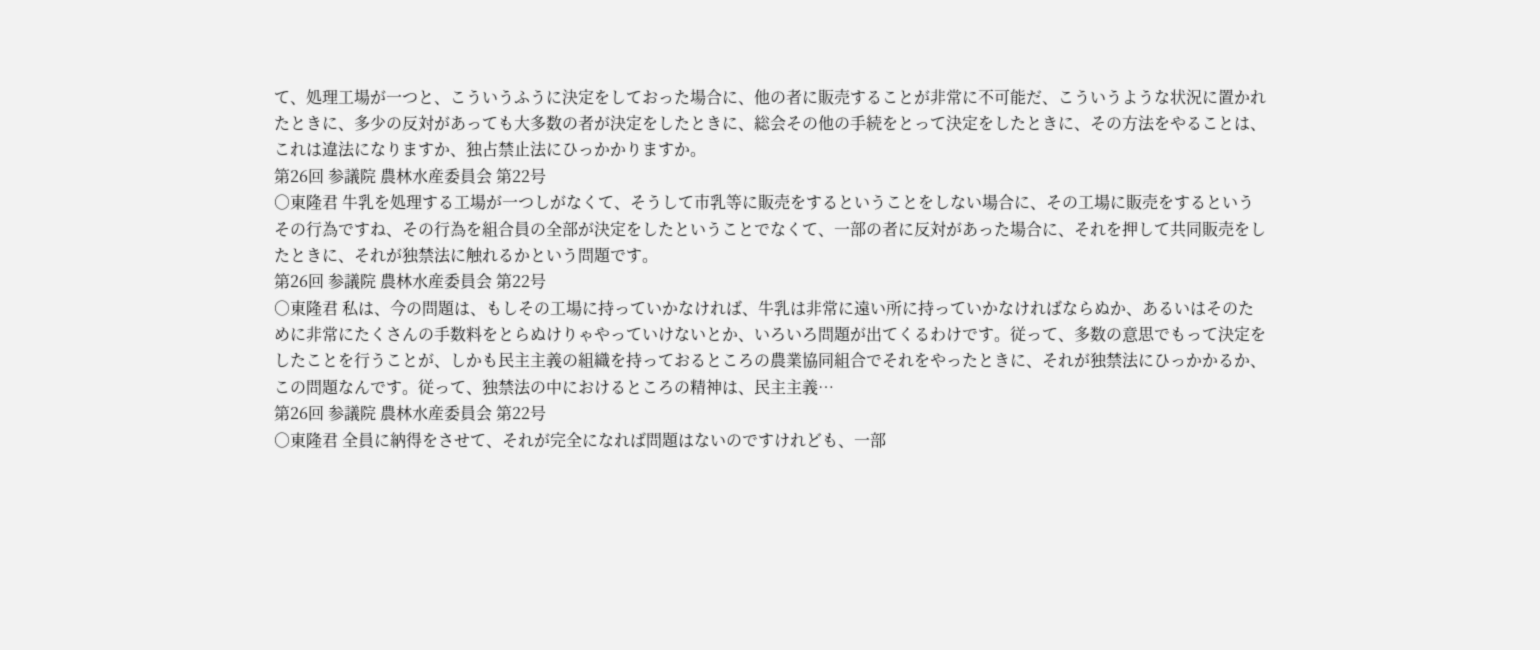て、処理工場が一つと、こういうふうに決定をしておった場合に、他の者に販売することが非常に不可能だ、こういうような状況に置かれたときに、多少の反対があっても大多数の者が決定をしたときに、総会その他の手続をとって決定をしたときに、その方法をやることは、これは違法になりますか、独占禁止法にひっかかりますか。
第26回 参議院 農林水産委員会 第22号
○東隆君 牛乳を処理する工場が一つしがなくて、そうして市乳等に販売をするということをしない場合に、その工場に販売をするというその行為ですね、その行為を組合員の全部が決定をしたということでなくて、一部の者に反対があった場合に、それを押して共同販売をしたときに、それが独禁法に触れるかという問題です。
第26回 参議院 農林水産委員会 第22号
○東隆君 私は、今の問題は、もしその工場に持っていかなければ、牛乳は非常に遠い所に持っていかなければならぬか、あるいはそのために非常にたくさんの手数料をとらぬけりゃやっていけないとか、いろいろ問題が出てくるわけです。従って、多数の意思でもって決定をしたことを行うことが、しかも民主主義の組織を持っておるところの農業協同組合でそれをやったときに、それが独禁法にひっかかるか、この問題なんです。従って、独禁法の中におけるところの精神は、民主主義…
第26回 参議院 農林水産委員会 第22号
○東隆君 全員に納得をさせて、それが完全になれば問題はないのですけれども、一部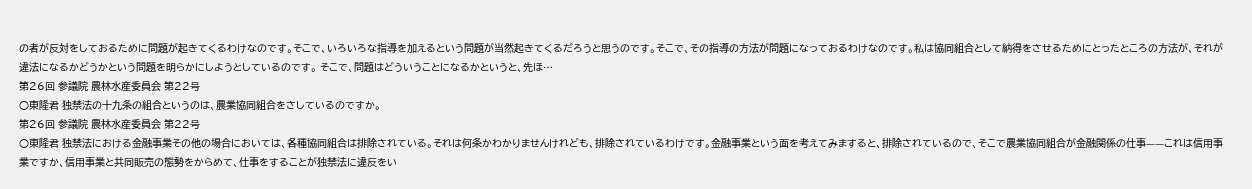の者が反対をしておるために問題が起きてくるわけなのです。そこで、いろいろな指導を加えるという問題が当然起きてくるだろうと思うのです。そこで、その指導の方法が問題になっておるわけなのです。私は協同組合として納得をさせるためにとったところの方法が、それが違法になるかどうかという問題を明らかにしようとしているのです。 そこで、問題はどういうことになるかというと、先ほ…
第26回 参議院 農林水産委員会 第22号
○東隆君 独禁法の十九条の組合というのは、農業協同組合をさしているのですか。
第26回 参議院 農林水産委員会 第22号
○東隆君 独禁法における金融事業その他の場合においては、各種協同組合は排除されている。それは何条かわかりませんけれども、排除されているわけです。金融事業という面を考えてみますると、排除されているので、そこで農業協同組合が金融関係の仕事——これは信用事業ですか、信用事業と共同販売の態勢をからめて、仕事をすることが独禁法に違反をい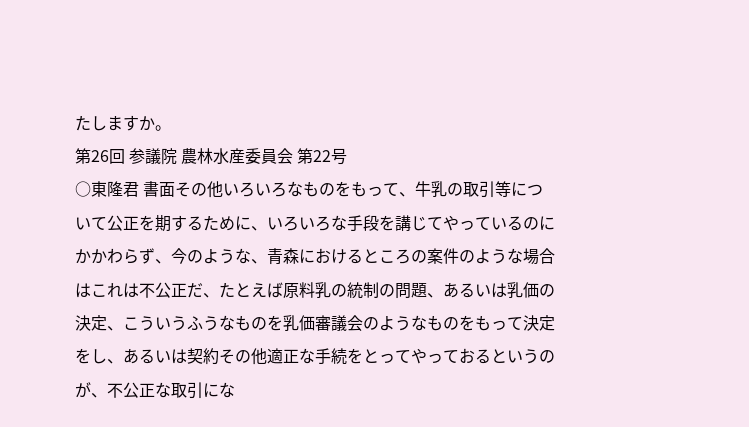たしますか。
第26回 参議院 農林水産委員会 第22号
○東隆君 書面その他いろいろなものをもって、牛乳の取引等について公正を期するために、いろいろな手段を講じてやっているのにかかわらず、今のような、青森におけるところの案件のような場合はこれは不公正だ、たとえば原料乳の統制の問題、あるいは乳価の決定、こういうふうなものを乳価審議会のようなものをもって決定をし、あるいは契約その他適正な手続をとってやっておるというのが、不公正な取引にな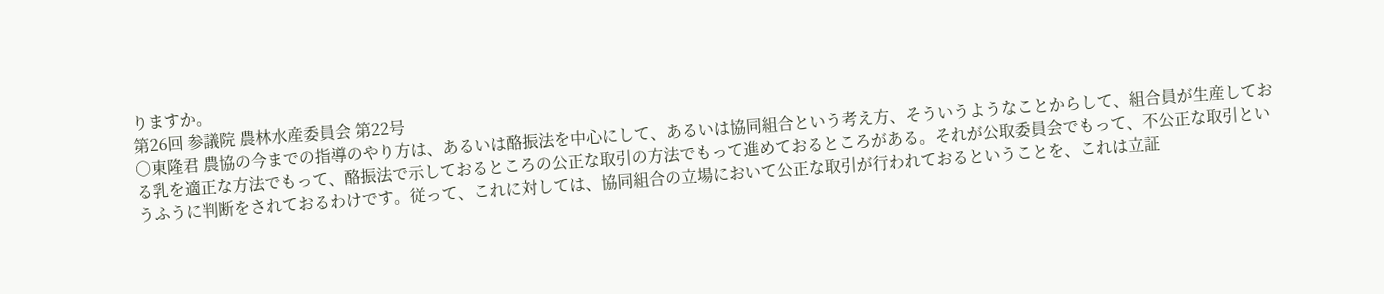りますか。
第26回 参議院 農林水産委員会 第22号
○東隆君 農協の今までの指導のやり方は、あるいは酪振法を中心にして、あるいは協同組合という考え方、そういうようなことからして、組合員が生産しておる乳を適正な方法でもって、酪振法で示しておるところの公正な取引の方法でもって進めておるところがある。それが公取委員会でもって、不公正な取引というふうに判断をされておるわけです。従って、これに対しては、協同組合の立場において公正な取引が行われておるということを、これは立証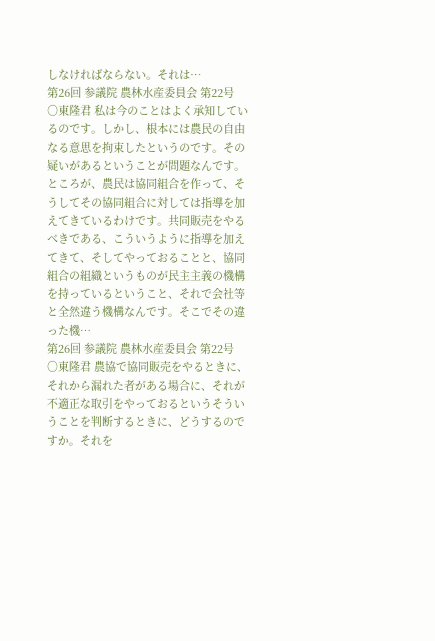しなければならない。それは…
第26回 参議院 農林水産委員会 第22号
○東隆君 私は今のことはよく承知しているのです。しかし、根本には農民の自由なる意思を拘束したというのです。その疑いがあるということが問題なんです。ところが、農民は協同組合を作って、そうしてその協同組合に対しては指導を加えてきているわけです。共同販売をやるべきである、こういうように指導を加えてきて、そしてやっておることと、協同組合の組織というものが民主主義の機構を持っているということ、それで会社等と全然違う機構なんです。そこでその違った機…
第26回 参議院 農林水産委員会 第22号
○東隆君 農協で協同販売をやるときに、それから漏れた者がある場合に、それが不適正な取引をやっておるというそういうことを判断するときに、どうするのですか。それを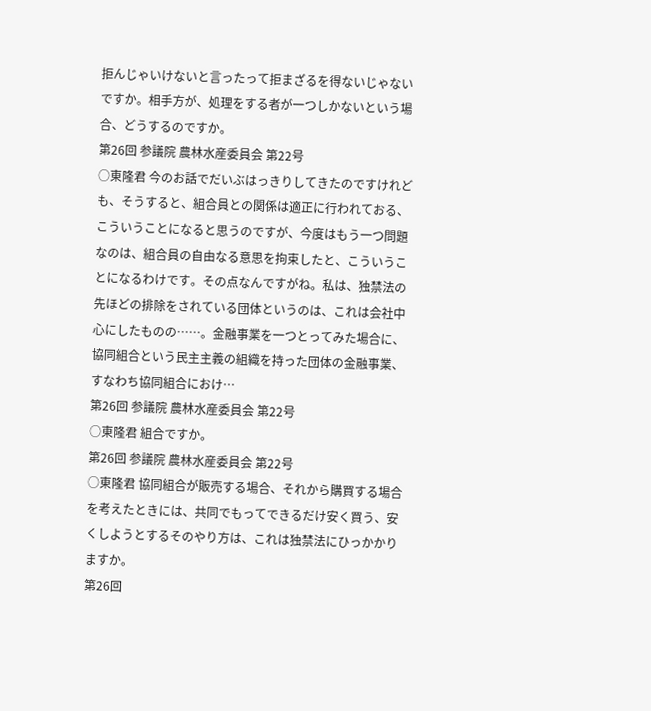拒んじゃいけないと言ったって拒まざるを得ないじゃないですか。相手方が、処理をする者が一つしかないという場合、どうするのですか。
第26回 参議院 農林水産委員会 第22号
○東隆君 今のお話でだいぶはっきりしてきたのですけれども、そうすると、組合員との関係は適正に行われておる、こういうことになると思うのですが、今度はもう一つ問題なのは、組合員の自由なる意思を拘束したと、こういうことになるわけです。その点なんですがね。私は、独禁法の先ほどの排除をされている団体というのは、これは会社中心にしたものの……。金融事業を一つとってみた場合に、協同組合という民主主義の組織を持った団体の金融事業、すなわち協同組合におけ…
第26回 参議院 農林水産委員会 第22号
○東隆君 組合ですか。
第26回 参議院 農林水産委員会 第22号
○東隆君 協同組合が販売する場合、それから購買する場合を考えたときには、共同でもってできるだけ安く買う、安くしようとするそのやり方は、これは独禁法にひっかかりますか。
第26回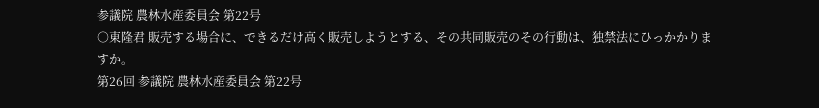参議院 農林水産委員会 第22号
○東隆君 販売する場合に、できるだけ高く販売しようとする、その共同販売のその行動は、独禁法にひっかかりますか。
第26回 参議院 農林水産委員会 第22号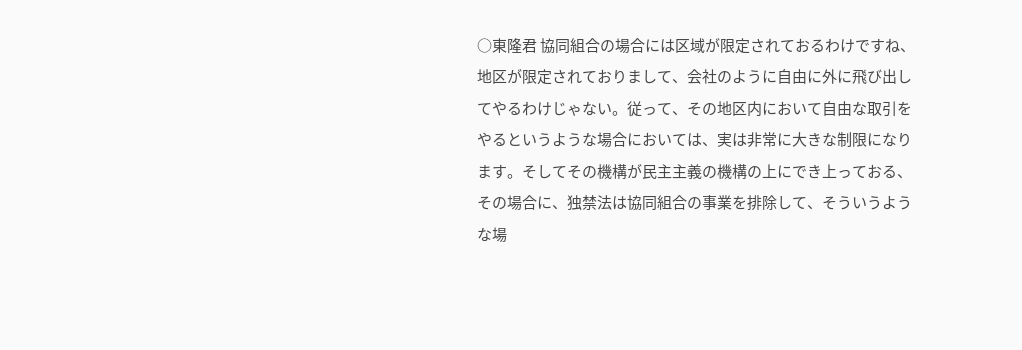○東隆君 協同組合の場合には区域が限定されておるわけですね、地区が限定されておりまして、会社のように自由に外に飛び出してやるわけじゃない。従って、その地区内において自由な取引をやるというような場合においては、実は非常に大きな制限になります。そしてその機構が民主主義の機構の上にでき上っておる、その場合に、独禁法は協同組合の事業を排除して、そういうような場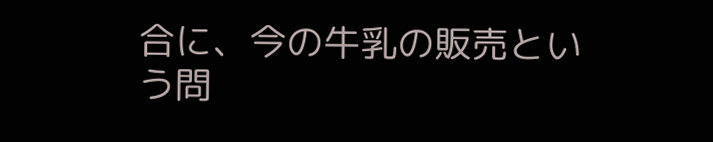合に、今の牛乳の販売という問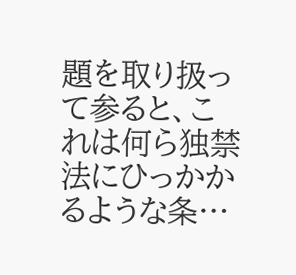題を取り扱って参ると、これは何ら独禁法にひっかかるような条…